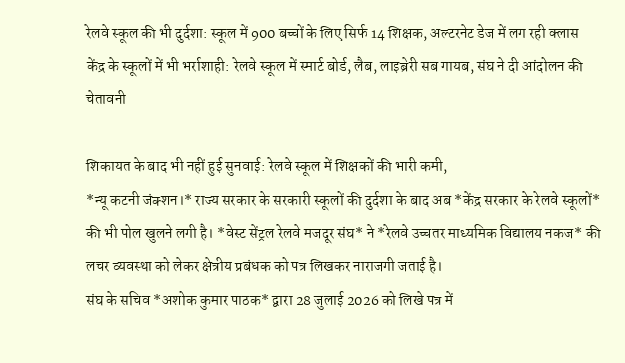रेलवे स्कूल की भी दुर्दशा: स्कूल में 900 बच्चों के लिए सिर्फ 14 शिक्षक, अल्टरनेट डेज में लग रही क्लास
केंद्र के स्कूलों में भी भर्राशाही: रेलवे स्कूल में स्मार्ट बोर्ड, लैब, लाइब्रेरी सब गायब, संघ ने दी आंदोलन की चेतावनी

शिकायत के बाद भी नहीं हुई सुनवाई: रेलवे स्कूल में शिक्षकों की भारी कमी,
*न्यू कटनी जंक्शन।* राज्य सरकार के सरकारी स्कूलों की दुर्दशा के बाद अब *केंद्र सरकार के रेलवे स्कूलों* की भी पोल खुलने लगी है। *वेस्ट सेंट्रल रेलवे मजदूर संघ* ने *रेलवे उच्चतर माध्यमिक विद्यालय नकज* की लचर व्यवस्था को लेकर क्षेत्रीय प्रबंधक को पत्र लिखकर नाराजगी जताई है।
संघ के सचिव *अशोक कुमार पाठक* द्वारा 28 जुलाई 2026 को लिखे पत्र में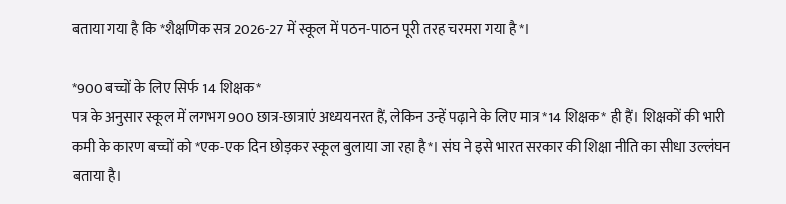बताया गया है कि *शैक्षणिक सत्र 2026-27 में स्कूल में पठन-पाठन पूरी तरह चरमरा गया है*।

*900 बच्चों के लिए सिर्फ 14 शिक्षक*
पत्र के अनुसार स्कूल में लगभग 900 छात्र-छात्राएं अध्ययनरत हैं, लेकिन उन्हें पढ़ाने के लिए मात्र *14 शिक्षक* ही हैं। शिक्षकों की भारी कमी के कारण बच्चों को *एक-एक दिन छोड़कर स्कूल बुलाया जा रहा है*। संघ ने इसे भारत सरकार की शिक्षा नीति का सीधा उल्लंघन बताया है।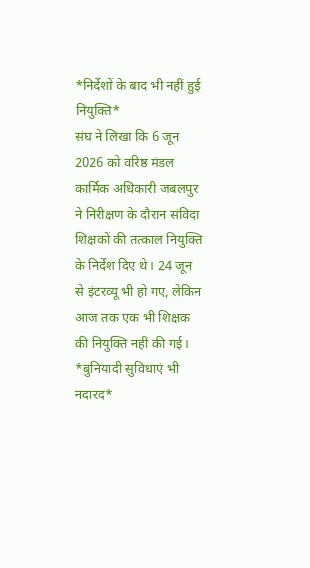*निर्देशों के बाद भी नहीं हुई नियुक्ति*
संघ ने लिखा कि 6 जून 2026 को वरिष्ठ मंडल कार्मिक अधिकारी जबलपुर ने निरीक्षण के दौरान संविदा शिक्षकों की तत्काल नियुक्ति के निर्देश दिए थे। 24 जून से इंटरव्यू भी हो गए, लेकिन आज तक एक भी शिक्षक की नियुक्ति नहीं की गई।
*बुनियादी सुविधाएं भी नदारद*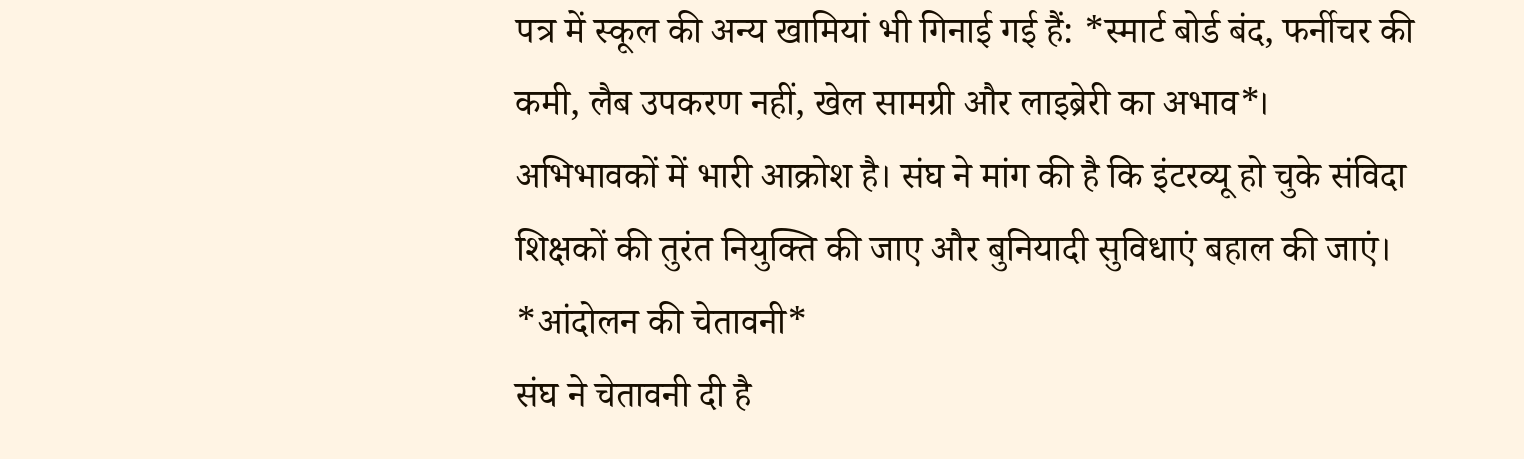पत्र में स्कूल की अन्य खामियां भी गिनाई गई हैं: *स्मार्ट बोर्ड बंद, फर्नीचर की कमी, लैब उपकरण नहीं, खेल सामग्री और लाइब्रेरी का अभाव*।
अभिभावकों में भारी आक्रोश है। संघ ने मांग की है कि इंटरव्यू हो चुके संविदा शिक्षकों की तुरंत नियुक्ति की जाए और बुनियादी सुविधाएं बहाल की जाएं।
*आंदोलन की चेतावनी*
संघ ने चेतावनी दी है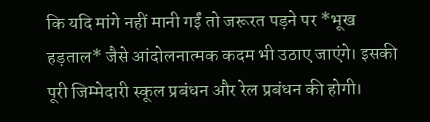कि यदि मांगे नहीं मानी गईं तो जरूरत पड़ने पर *भूख हड़ताल* जैसे आंदोलनात्मक कदम भी उठाए जाएंगे। इसकी पूरी जिम्मेदारी स्कूल प्रबंधन और रेल प्रबंधन की होगी।